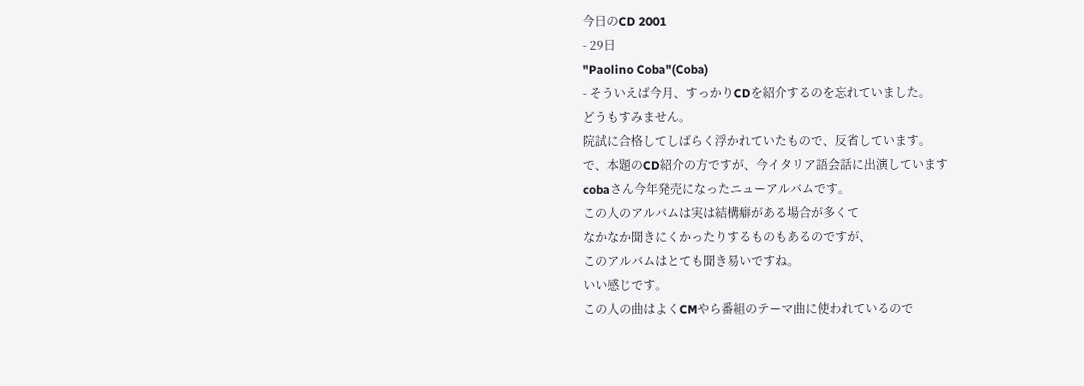今日のCD 2001
- 29日
"Paolino Coba"(Coba)
- そういえば今月、すっかりCDを紹介するのを忘れていました。
どうもすみません。
院試に合格してしばらく浮かれていたもので、反省しています。
で、本題のCD紹介の方ですが、今イタリア語会話に出演しています
cobaさん今年発売になったニューアルバムです。
この人のアルバムは実は結構癖がある場合が多くて
なかなか聞きにくかったりするものもあるのですが、
このアルバムはとても聞き易いですね。
いい感じです。
この人の曲はよくCMやら番組のテーマ曲に使われているので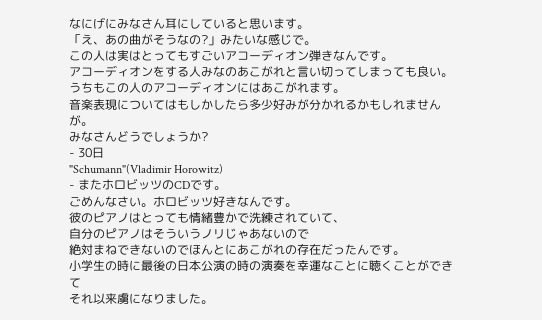なにげにみなさん耳にしていると思います。
「え、あの曲がそうなの?」みたいな感じで。
この人は実はとってもすごいアコーディオン弾きなんです。
アコーディオンをする人みなのあこがれと言い切ってしまっても良い。
うちもこの人のアコーディオンにはあこがれます。
音楽表現についてはもしかしたら多少好みが分かれるかもしれませんが。
みなさんどうでしょうか?
- 30日
"Schumann"(Vladimir Horowitz)
- またホロビッツのCDです。
ごめんなさい。ホロビッツ好きなんです。
彼のピアノはとっても情緒豊かで洗練されていて、
自分のピアノはそういうノリじゃあないので
絶対まねできないのでほんとにあこがれの存在だったんです。
小学生の時に最後の日本公演の時の演奏を幸運なことに聴くことができて
それ以来虜になりました。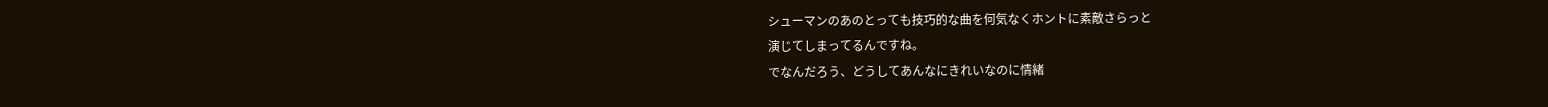シューマンのあのとっても技巧的な曲を何気なくホントに素敵さらっと
演じてしまってるんですね。
でなんだろう、どうしてあんなにきれいなのに情緒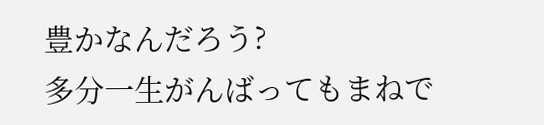豊かなんだろう?
多分一生がんばってもまねで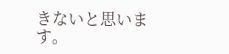きないと思います。